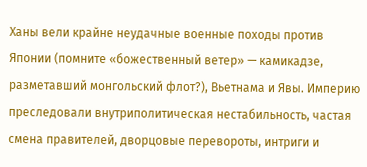Ханы вели крайне неудачные военные походы против Японии (помните «божественный ветер» — камикадзе, разметавший монгольский флот?), Вьетнама и Явы. Империю преследовали внутриполитическая нестабильность, частая смена правителей, дворцовые перевороты, интриги и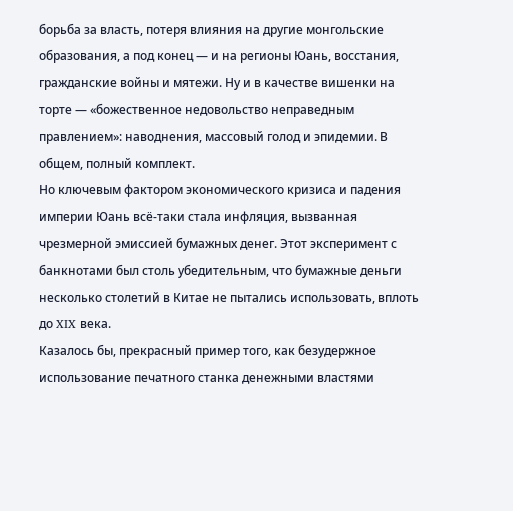борьба за власть, потеря влияния на другие монгольские образования, а под конец — и на регионы Юань, восстания, гражданские войны и мятежи. Ну и в качестве вишенки на торте — «божественное недовольство неправедным правлением»: наводнения, массовый голод и эпидемии. В общем, полный комплект.
Но ключевым фактором экономического кризиса и падения империи Юань всё-таки стала инфляция, вызванная чрезмерной эмиссией бумажных денег. Этот эксперимент с банкнотами был столь убедительным, что бумажные деньги несколько столетий в Китае не пытались использовать, вплоть до XIX века.
Казалось бы, прекрасный пример того, как безудержное использование печатного станка денежными властями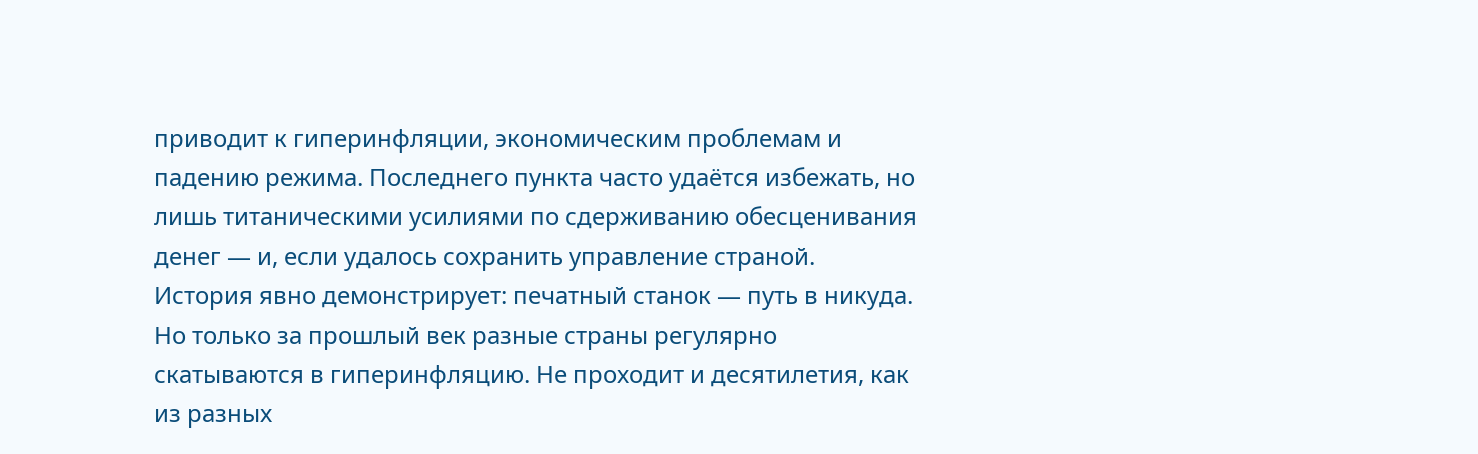приводит к гиперинфляции, экономическим проблемам и падению режима. Последнего пункта часто удаётся избежать, но лишь титаническими усилиями по сдерживанию обесценивания денег — и, если удалось сохранить управление страной.
История явно демонстрирует: печатный станок — путь в никуда. Но только за прошлый век разные страны регулярно скатываются в гиперинфляцию. Не проходит и десятилетия, как из разных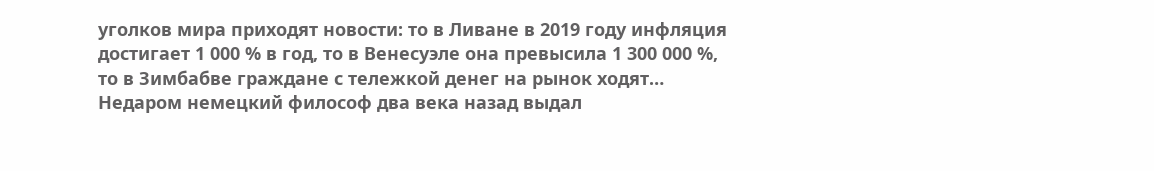уголков мира приходят новости: то в Ливане в 2019 году инфляция достигает 1 000 % в год, то в Венесуэле она превысила 1 300 000 %, то в Зимбабве граждане с тележкой денег на рынок ходят…
Недаром немецкий философ два века назад выдал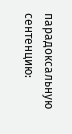парадоксальную сентенцию: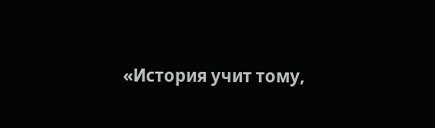«История учит тому,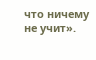что ничему не учит».